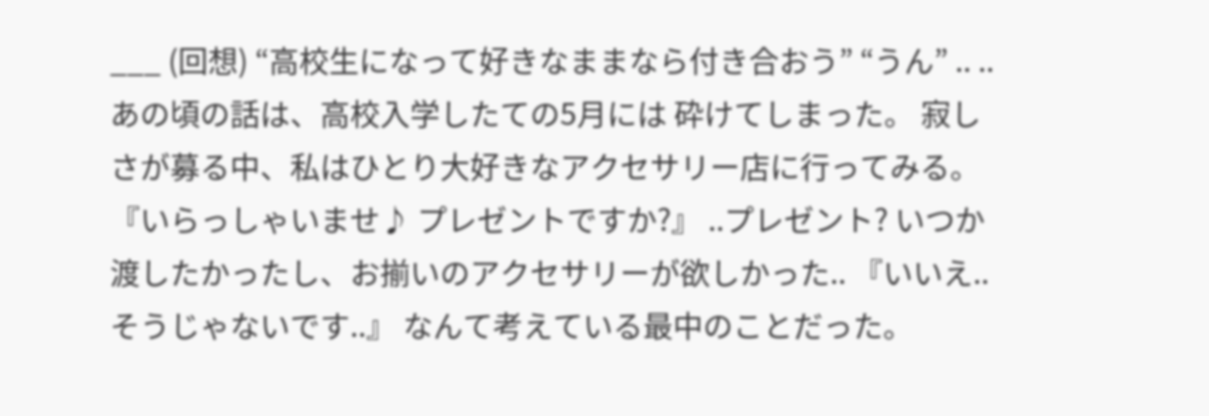___ (回想) “高校生になって好きなままなら付き合おう” “うん” .. .. あの頃の話は、高校入学したての5月には 砕けてしまった。 寂しさが募る中、私はひとり大好きなアクセサリー店に行ってみる。 『いらっしゃいませ♪ プレゼントですか?』 ..プレゼント? いつか渡したかったし、お揃いのアクセサリーが欲しかった.. 『いいえ..そうじゃないです..』 なんて考えている最中のことだった。